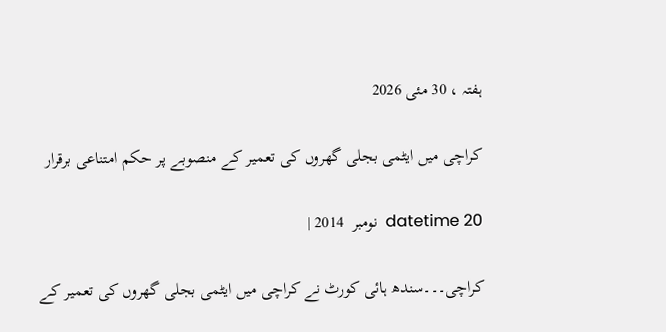ہفتہ ، 30 مئی 2026

کراچی میں ایٹمی بجلی گھروں کی تعمیر کے منصوبے پر حکم امتناعی برقرار

datetime 20  نومبر  2014 |

کراچی۔۔۔سندھ ہائی کورٹ نے کراچی میں ایٹمی بجلی گھروں کی تعمیر کے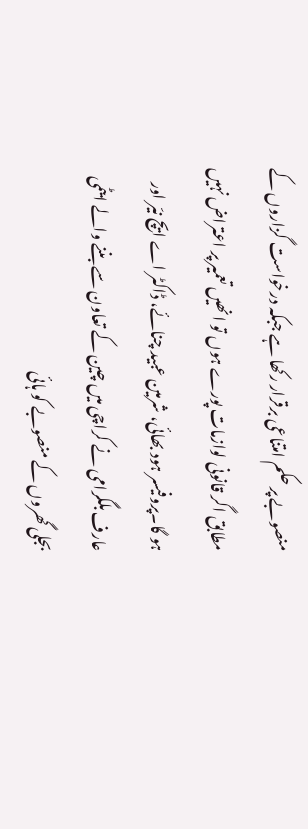منصوبے پر حکم امتناعی برقرار رکھا ہے جبکہ درخواست گزاروں کے مطابق اگر قانونی لوازمات پورے ہوں تو انھیں تعمیر پر اعتراض نہیں ہو گا۔پروفیسر ہود بھائی، شرمین عبید چنائے، ڈاکٹر اے ایچ نیّر اور عارف بلگرامی نے کراچی میں چین کے تعاون سے بننے والے ایٹمی بجلی گھروں کے منصوبے کو ہائی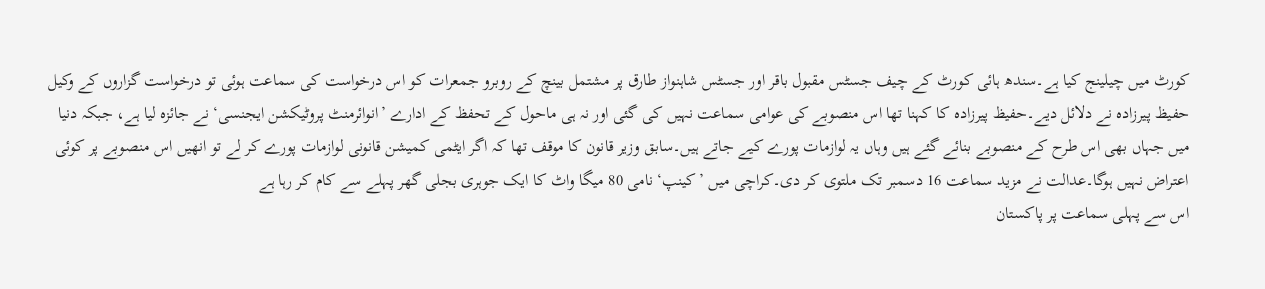کورٹ میں چیلینج کیا ہے۔سندھ ہائی کورٹ کے چیف جسٹس مقبول باقر اور جسٹس شاہنواز طارق پر مشتمل بینچ کے روبرو جمعرات کو اس درخواست کی سماعت ہوئی تو درخواست گزاروں کے وکیل حفیظ پیرزادہ نے دلائل دیے۔حفیظ پیرزادہ کا کہنا تھا اس منصوبے کی عوامی سماعت نہیں کی گئی اور نہ ہی ماحول کے تحفظ کے ادارے ’انوائرمنٹ پروٹیکشن ایجنسی‘ نے جائزہ لیا ہے، جبکہ دنیا میں جہاں بھی اس طرح کے منصوبے بنائے گئے ہیں وہاں یہ لوازمات پورے کیے جاتے ہیں۔سابق وزیر قانون کا موقف تھا کہ اگر ایٹمی کمیشن قانونی لوازمات پورے کر لے تو انھیں اس منصوبے پر کوئی اعتراض نہیں ہوگا۔عدالت نے مزید سماعت 16 دسمبر تک ملتوی کر دی۔کراچی میں ’کینپ‘ نامی 80 میگا واٹ کا ایک جوہری بجلی گھر پہلے سے کام کر رہا ہے
اس سے پہلی سماعت پر پاکستان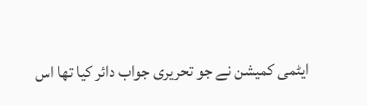ایٹمی کمیشن نے جو تحریری جواب دائر کیا تھا اس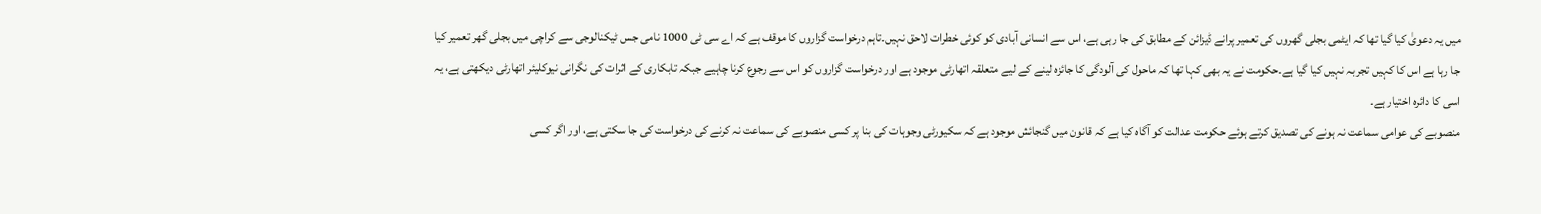میں یہ دعویٰ کیا گیا تھا کہ ایٹمی بجلی گھروں کی تعمیر پرانے ڈیزائن کے مطابق کی جا رہی ہے، اس سے انسانی آبادی کو کوئی خطرات لاحق نہیں۔تاہم درخواست گزاروں کا موقف ہے کہ اے سی ٹی 1000 نامی جس ٹیکنالوجی سے کراچی میں بجلی گھر تعمیر کیا جا رہا ہے اس کا کہیں تجربہ نہیں کیا گیا ہے۔حکومت نے یہ بھی کہا تھا کہ ماحول کی آلودگی کا جائزہ لینے کے لیے متعلقہ اتھارٹی موجود ہے اور درخواست گزاروں کو اس سے رجوع کرنا چاہیے جبکہ تابکاری کے اثرات کی نگرانی نیوکلیئر اتھارٹی دیکھتی ہے، یہ اسی کا دائرہ اختیار ہے۔
منصوبے کی عوامی سماعت نہ ہونے کی تصدیق کرتے ہوئے حکومت عدالت کو آگاہ کیا ہے کہ قانون میں گنجائش موجود ہے کہ سکیورٹی وجوہات کی بنا پر کسی منصوبے کی سماعت نہ کرنے کی درخواست کی جا سکتی ہے، اور اگر کسی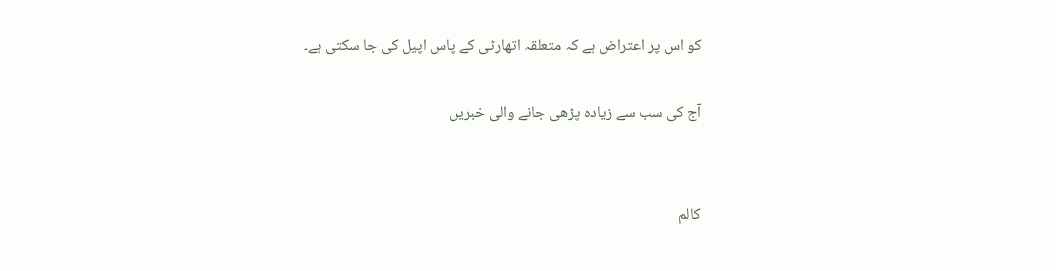کو اس پر اعتراض ہے کہ متعلقہ اتھارٹی کے پاس اپیل کی جا سکتی ہے۔

آج کی سب سے زیادہ پڑھی جانے والی خبریں


کالم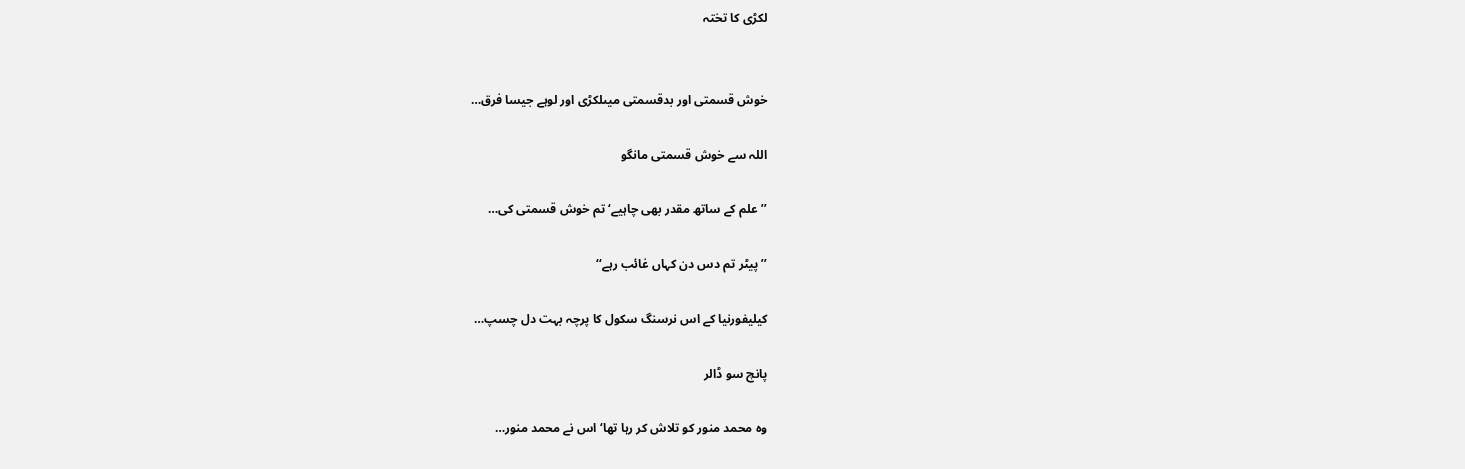لکڑی کا تختہ


خوش قسمتی اور بدقسمتی میںلکڑی اور لوہے جیسا فرق…

اللہ سے خوش قسمتی مانگو

’’علم کے ساتھ مقدر بھی چاہیے‘ تم خوش قسمتی کی…

’’پیٹر تم دس دن کہاں غائب رہے‘‘

کیلیفورنیا کے اس نرسنگ سکول کا پرچہ بہت دل چسپ…

پانچ سو ڈالر

وہ محمد منور کو تلاش کر رہا تھا‘ اس نے محمد منور…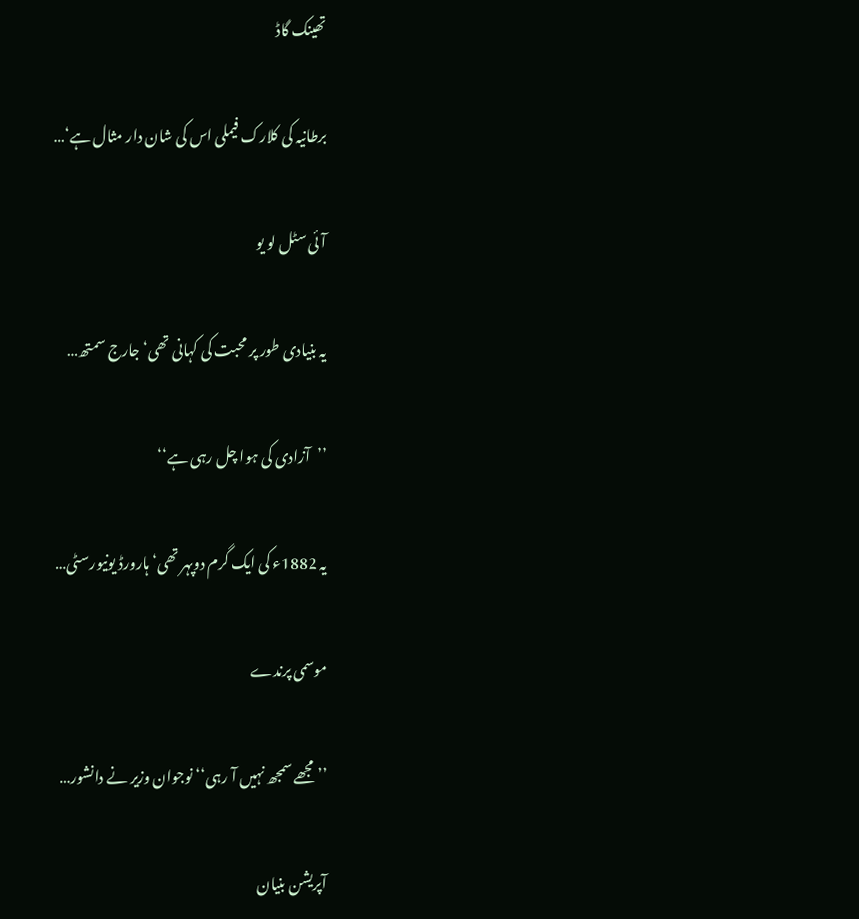تھینک گاڈ

برطانیہ کی کلارک فیملی اس کی شان دار مثال ہے‘…

آئی سٹل لو یو

یہ بنیادی طور پر محبت کی کہانی تھی‘ جارج سمتھ…

’’آزادی کی ہوا چل رہی ہے‘‘

یہ 1882ء کی ایک گرم دوپہر تھی‘ ہارورڈ یونیورسٹی…

موسمی پرندے

’’ مجھے سمجھ نہیں آ رہی‘‘ نوجوان وزیر نے دانشور…

آپریشن بنیان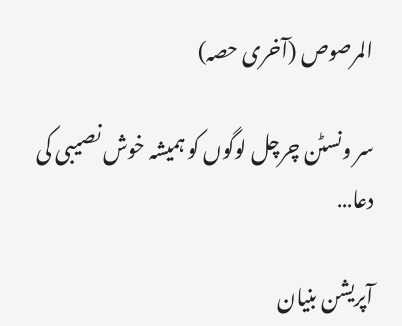المرصوص (آخری حصہ)

سر ونسٹن چرچل لوگوں کو ہمیشہ خوش نصیبی کی دعا…

آپریشن بنیان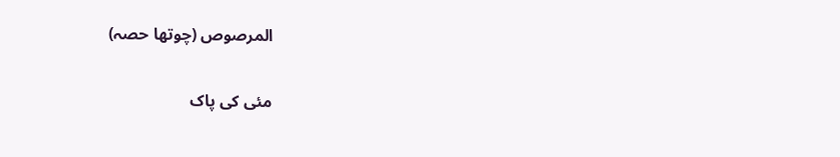المرصوص (چوتھا حصہ)

مئی کی پاک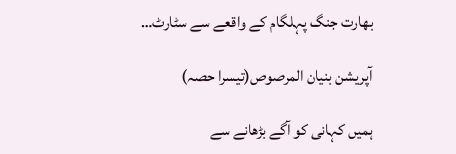بھارت جنگ پہلگام کے واقعے سے سٹارٹ…

آپریشن بنیان المرصوص(تیسرا حصہ)

ہمیں کہانی کو آگے بڑھانے سے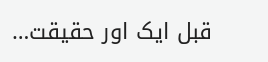قبل ایک اور حقیقت…